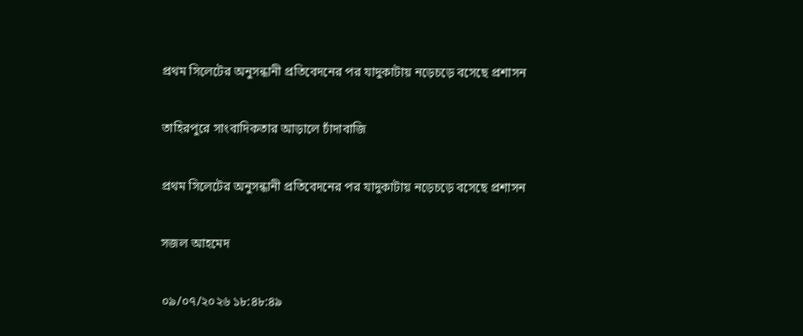প্রথম সিলেটের অনুসন্ধানী প্রতিবেদনের পর যাদুকাটায় নড়েচড়ে বসেছে প্রশাসন

তাহিরপুরে সাংবাদিকতার আড়ালে চাঁদাবাজি

প্রথম সিলেটের অনুসন্ধানী প্রতিবেদনের পর যাদুকাটায় নড়েচড়ে বসেছে প্রশাসন

সজল আহমেদ

০৯/০৭/২০২৬ ১৮:৪৮:৪৯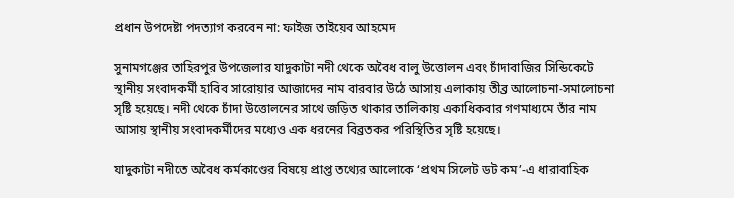প্রধান উপদেষ্টা পদত্যাগ করবেন না: ফাইজ তাইয়েব আহমেদ

সুনামগঞ্জের তাহিরপুর উপজেলার যাদুকাটা নদী থেকে অবৈধ বালু উত্তোলন এবং চাঁদাবাজির সিন্ডিকেটে স্থানীয় সংবাদকর্মী হাবিব সারোয়ার আজাদের নাম বারবার উঠে আসায় এলাকায় তীব্র আলোচনা-সমালোচনা সৃষ্টি হয়েছে। নদী থেকে চাঁদা উত্তোলনের সাথে জড়িত থাকার তালিকায় একাধিকবার গণমাধ্যমে তাঁর নাম আসায় স্থানীয় সংবাদকর্মীদের মধ্যেও এক ধরনের বিব্রতকর পরিস্থিতির সৃষ্টি হয়েছে।

যাদুকাটা নদীতে অবৈধ কর্মকাণ্ডের বিষয়ে প্রাপ্ত তথ্যের আলোকে ‘প্রথম সিলেট ডট কম’-এ ধারাবাহিক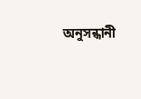অনুসন্ধানী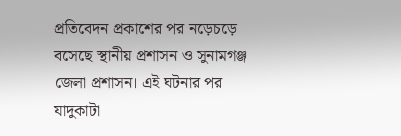প্রতিবেদন প্রকাশের পর নড়েচড়ে বসেছে স্থানীয় প্রশাসন ও সুনামগঞ্জ জেলা প্রশাসন। এই ঘটনার পর যাদুকাটা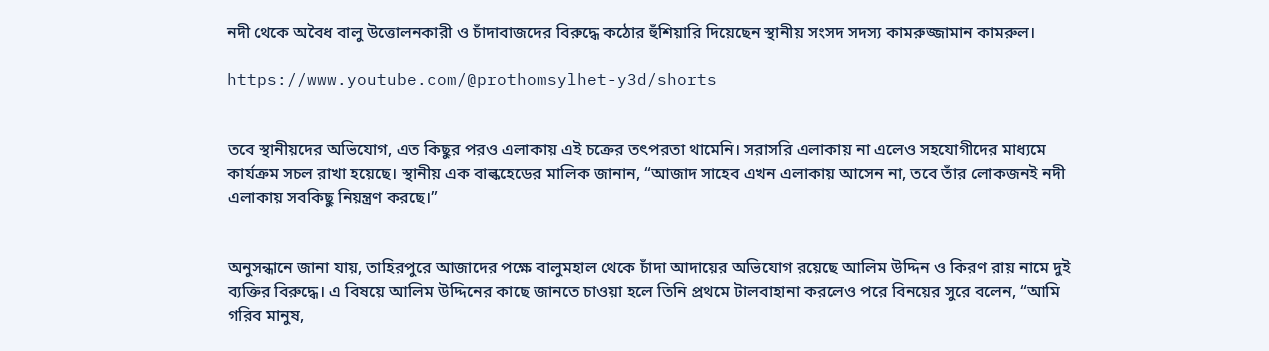নদী থেকে অবৈধ বালু উত্তোলনকারী ও চাঁদাবাজদের বিরুদ্ধে কঠোর হুঁশিয়ারি দিয়েছেন স্থানীয় সংসদ সদস্য কামরুজ্জামান কামরুল।

https://www.youtube.com/@prothomsylhet-y3d/shorts


তবে স্থানীয়দের অভিযোগ, এত কিছুর পরও এলাকায় এই চক্রের তৎপরতা থামেনি। সরাসরি এলাকায় না এলেও সহযোগীদের মাধ্যমে কার্যক্রম সচল রাখা হয়েছে। স্থানীয় এক বাল্কহেডের মালিক জানান, “আজাদ সাহেব এখন এলাকায় আসেন না, তবে তাঁর লোকজনই নদী এলাকায় সবকিছু নিয়ন্ত্রণ করছে।”


অনুসন্ধানে জানা যায়, তাহিরপুরে আজাদের পক্ষে বালুমহাল থেকে চাঁদা আদায়ের অভিযোগ রয়েছে আলিম উদ্দিন ও কিরণ রায় নামে দুই ব্যক্তির বিরুদ্ধে। এ বিষয়ে আলিম উদ্দিনের কাছে জানতে চাওয়া হলে তিনি প্রথমে টালবাহানা করলেও পরে বিনয়ের সুরে বলেন, “আমি গরিব মানুষ,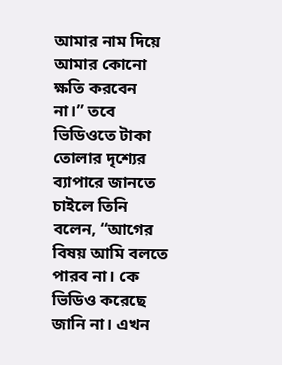আমার নাম দিয়ে আমার কোনো ক্ষতি করবেন না।” তবে ভিডিওতে টাকা তোলার দৃশ্যের ব্যাপারে জানতে চাইলে তিনি বলেন, “আগের বিষয় আমি বলতে পারব না। কে ভিডিও করেছে জানি না। এখন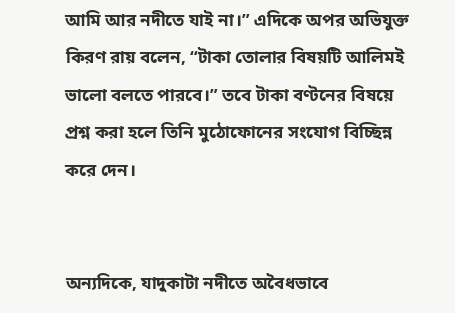আমি আর নদীতে যাই না।” এদিকে অপর অভিযুক্ত কিরণ রায় বলেন, “টাকা তোলার বিষয়টি আলিমই ভালো বলতে পারবে।” তবে টাকা বণ্টনের বিষয়ে প্রশ্ন করা হলে তিনি মুঠোফোনের সংযোগ বিচ্ছিন্ন করে দেন।


অন্যদিকে, যাদুকাটা নদীতে অবৈধভাবে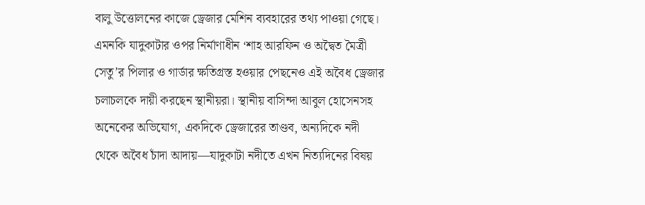বালু উত্তোলনের কাজে ড্রেজার মেশিন ব্যবহারের তথ্য পাওয়া গেছে। এমনকি যাদুকাটার ওপর নির্মাণাধীন ‘শাহ আরফিন ও অদ্বৈত মৈত্রী সেতু’র পিলার ও গার্ডার ক্ষতিগ্রস্ত হওয়ার পেছনেও এই অবৈধ ড্রেজার চলাচলকে দায়ী করছেন স্থানীয়রা। স্থানীয় বাসিন্দা আবুল হোসেনসহ অনেকের অভিযোগ, একদিকে ড্রেজারের তাণ্ডব, অন্যদিকে নদী থেকে অবৈধ চাঁদা আদায়—যাদুকাটা নদীতে এখন নিত্যদিনের বিষয়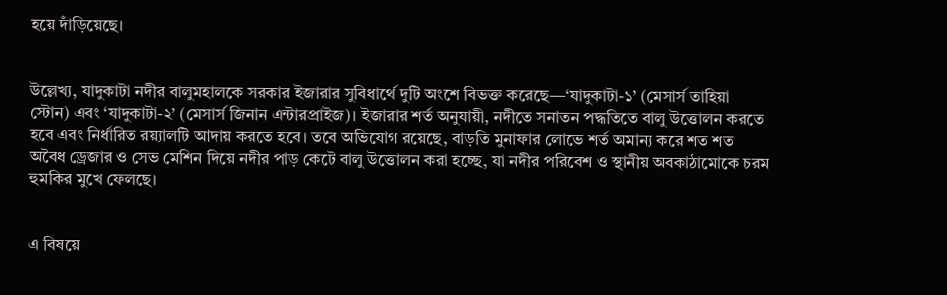হয়ে দাঁড়িয়েছে।


উল্লেখ্য, যাদুকাটা নদীর বালুমহালকে সরকার ইজারার সুবিধার্থে দুটি অংশে বিভক্ত করেছে—‘যাদুকাটা-১’ (মেসার্স তাহিয়া স্টোন) এবং ‘যাদুকাটা-২’ (মেসার্স জিনান এন্টারপ্রাইজ)। ইজারার শর্ত অনুযায়ী, নদীতে সনাতন পদ্ধতিতে বালু উত্তোলন করতে হবে এবং নির্ধারিত রয়্যালটি আদায় করতে হবে। তবে অভিযোগ রয়েছে, বাড়তি মুনাফার লোভে শর্ত অমান্য করে শত শত অবৈধ ড্রেজার ও সেভ মেশিন দিয়ে নদীর পাড় কেটে বালু উত্তোলন করা হচ্ছে, যা নদীর পরিবেশ ও স্থানীয় অবকাঠামোকে চরম হুমকির মুখে ফেলছে।


এ বিষয়ে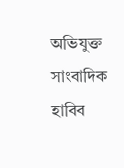অভিযুক্ত সাংবাদিক হাবিব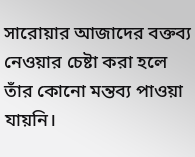সারোয়ার আজাদের বক্তব্য নেওয়ার চেষ্টা করা হলে তাঁর কোনো মন্তব্য পাওয়া যায়নি।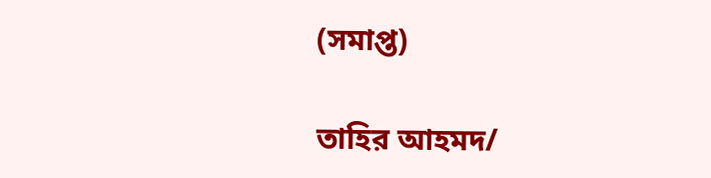(সমাপ্ত)

তাহির আহমদ/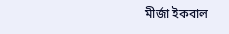মীর্জা ইকবাল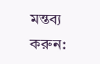মন্তব্য করুন: